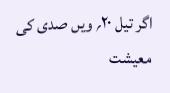اگر تیل ۲۰؍ ویں صدی کی معیشت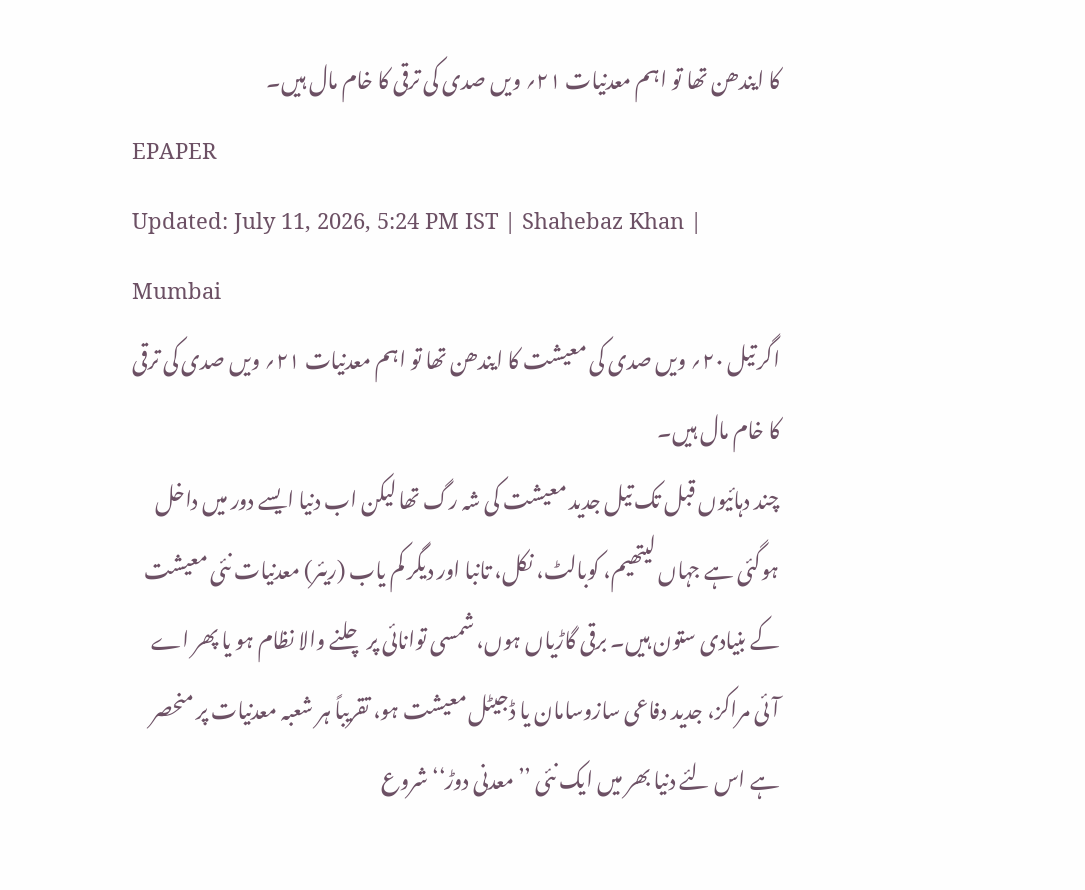کا ایندھن تھا تو اہم معدنیات ۲۱؍ ویں صدی کی ترقی کا خام مال ہیں۔
EPAPER
Updated: July 11, 2026, 5:24 PM IST | Shahebaz Khan | Mumbai
اگر تیل ۲۰؍ ویں صدی کی معیشت کا ایندھن تھا تو اہم معدنیات ۲۱؍ ویں صدی کی ترقی کا خام مال ہیں۔
چند دہائیوں قبل تک تیل جدید معیشت کی شہ رگ تھا لیکن اب دنیا ایسے دور میں داخل ہوگئی ہے جہاں لیتھیم، کوبالٹ، نکل، تانبا اور دیگر کم یاب (ریئر) معدنیات نئی معیشت کے بنیادی ستون ہیں۔ برقی گاڑیاں ہوں، شمسی توانائی پر چلنے والا نظام ہو یا پھر اے آئی مراکز، جدید دفاعی سازوسامان یا ڈجیٹل معیشت ہو، تقریباً ہر شعبہ معدنیات پر منحصر ہے اس لئے دنیا بھر میں ایک نئی ’’معدنی دوڑ‘‘ شروع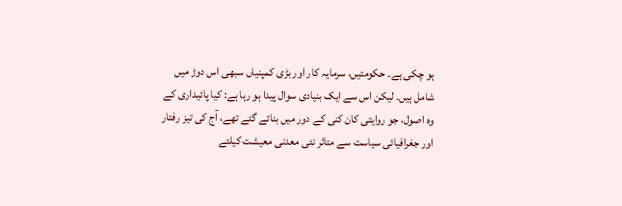ہو چکی ہے۔ حکومتیں، سرمایہ کار اور بڑی کمپنیاں سبھی اس دوڑ میں شامل ہیں۔ لیکن اس سے ایک بنیادی سوال پیدا ہو رہا ہے: کیا پائیداری کے وہ اصول، جو روایتی کان کنی کے دور میں بنائے گئے تھے، آج کی تیز رفتار اور جغرافیائی سیاست سے متاثر نئی معدنی معیشت کیلئے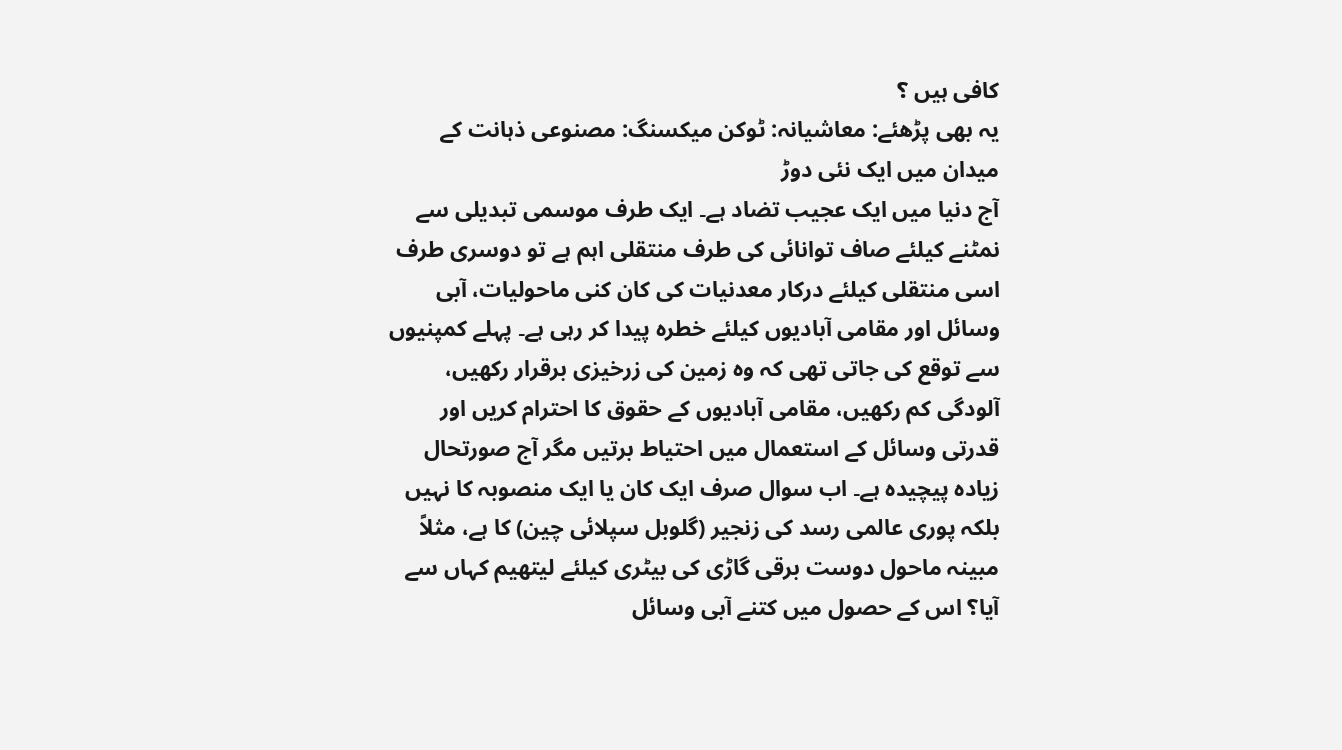کافی ہیں ؟
یہ بھی پڑھئے: معاشیانہ: ٹوکن میکسنگ: مصنوعی ذہانت کے میدان میں ایک نئی دوڑ
آج دنیا میں ایک عجیب تضاد ہے۔ ایک طرف موسمی تبدیلی سے نمٹنے کیلئے صاف توانائی کی طرف منتقلی اہم ہے تو دوسری طرف اسی منتقلی کیلئے درکار معدنیات کی کان کنی ماحولیات، آبی وسائل اور مقامی آبادیوں کیلئے خطرہ پیدا کر رہی ہے۔ پہلے کمپنیوں سے توقع کی جاتی تھی کہ وہ زمین کی زرخیزی برقرار رکھیں، آلودگی کم رکھیں، مقامی آبادیوں کے حقوق کا احترام کریں اور قدرتی وسائل کے استعمال میں احتیاط برتیں مگر آج صورتحال زیادہ پیچیدہ ہے۔ اب سوال صرف ایک کان یا ایک منصوبہ کا نہیں بلکہ پوری عالمی رسد کی زنجیر (گلوبل سپلائی چین) کا ہے، مثلاً مبینہ ماحول دوست برقی گاڑی کی بیٹری کیلئے لیتھیم کہاں سے آیا؟ اس کے حصول میں کتنے آبی وسائل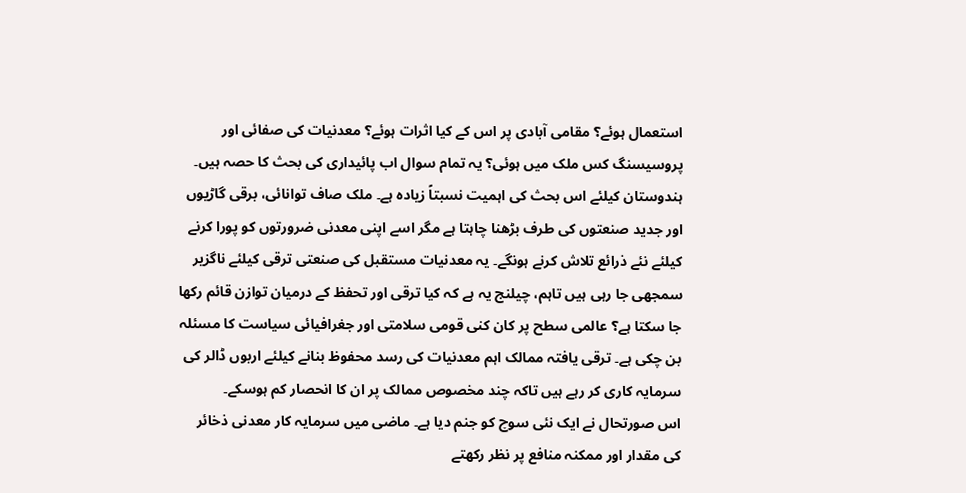استعمال ہوئے؟ مقامی آبادی پر اس کے کیا اثرات ہوئے؟ معدنیات کی صفائی اور پروسیسنگ کس ملک میں ہوئی؟ یہ تمام سوال اب پائیداری کی بحث کا حصہ ہیں۔
ہندوستان کیلئے اس بحث کی اہمیت نسبتاً زیادہ ہے۔ ملک صاف توانائی، برقی گاڑیوں اور جدید صنعتوں کی طرف بڑھنا چاہتا ہے مگر اسے اپنی معدنی ضرورتوں کو پورا کرنے کیلئے نئے ذرائع تلاش کرنے ہونگے۔ یہ معدنیات مستقبل کی صنعتی ترقی کیلئے ناگزیر سمجھی جا رہی ہیں تاہم، چیلنج یہ ہے کہ کیا ترقی اور تحفظ کے درمیان توازن قائم رکھا جا سکتا ہے؟ عالمی سطح پر کان کنی قومی سلامتی اور جغرافیائی سیاست کا مسئلہ بن چکی ہے۔ ترقی یافتہ ممالک اہم معدنیات کی رسد محفوظ بنانے کیلئے اربوں ڈالر کی سرمایہ کاری کر رہے ہیں تاکہ چند مخصوص ممالک پر ان کا انحصار کم ہوسکے۔
اس صورتحال نے ایک نئی سوچ کو جنم دیا ہے۔ ماضی میں سرمایہ کار معدنی ذخائر کی مقدار اور ممکنہ منافع پر نظر رکھتے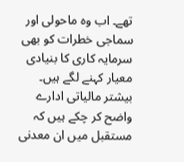تھے۔ اب وہ ماحولی اور سماجی خطرات کو بھی سرمایہ کاری کا بنیادی معیار کہنے لگے ہیں۔ بیشتر مالیاتی ادارے واضح کر چکے ہیں کہ مستقبل میں ان معدنی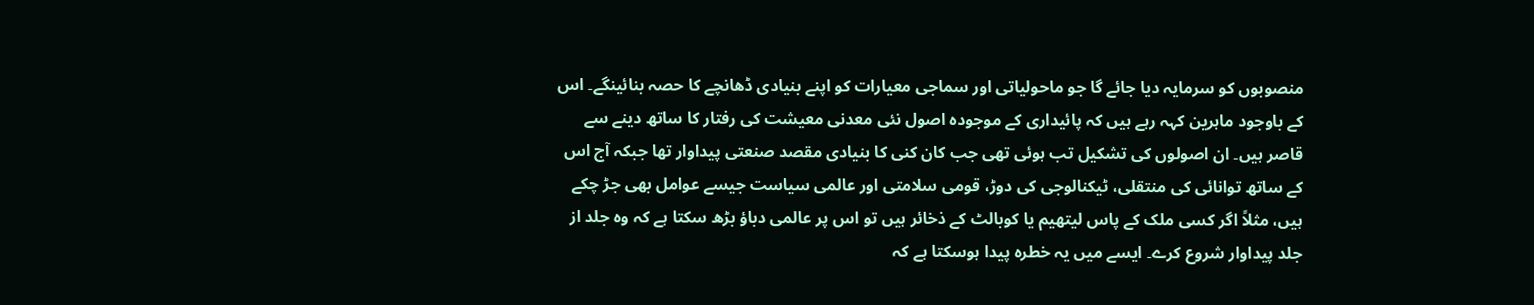منصوبوں کو سرمایہ دیا جائے گا جو ماحولیاتی اور سماجی معیارات کو اپنے بنیادی ڈھانچے کا حصہ بنائینگے۔ اس کے باوجود ماہرین کہہ رہے ہیں کہ پائیداری کے موجودہ اصول نئی معدنی معیشت کی رفتار کا ساتھ دینے سے قاصر ہیں۔ ان اصولوں کی تشکیل تب ہوئی تھی جب کان کنی کا بنیادی مقصد صنعتی پیداوار تھا جبکہ آج اس کے ساتھ توانائی کی منتقلی، ٹیکنالوجی کی دوڑ، قومی سلامتی اور عالمی سیاست جیسے عوامل بھی جڑ چکے ہیں، مثلاً اگر کسی ملک کے پاس لیتھیم یا کوبالٹ کے ذخائر ہیں تو اس پر عالمی دباؤ بڑھ سکتا ہے کہ وہ جلد از جلد پیداوار شروع کرے۔ ایسے میں یہ خطرہ پیدا ہوسکتا ہے کہ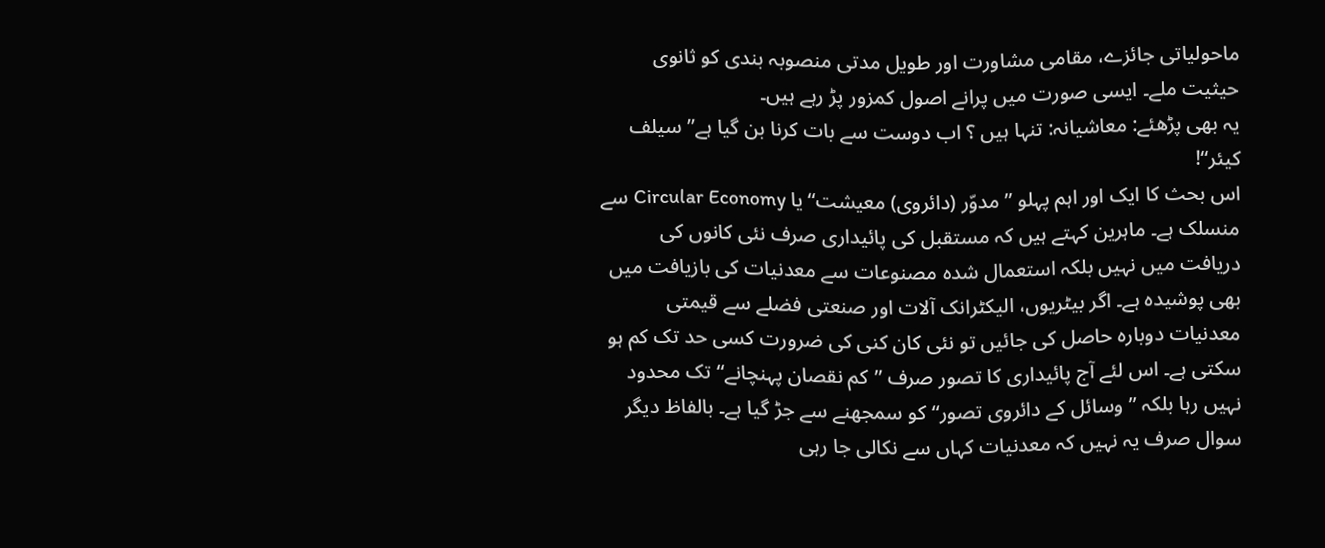ماحولیاتی جائزے، مقامی مشاورت اور طویل مدتی منصوبہ بندی کو ثانوی حیثیت ملے۔ ایسی صورت میں پرانے اصول کمزور پڑ رہے ہیں۔
یہ بھی پڑھئے: معاشیانہ: تنہا ہیں ؟ اب دوست سے بات کرنا بن گیا ہے’’سیلف کیئر‘‘!
اس بحث کا ایک اور اہم پہلو ’’مدوّر (دائروی) معیشت‘‘ یا Circular Economy سے منسلک ہے۔ ماہرین کہتے ہیں کہ مستقبل کی پائیداری صرف نئی کانوں کی دریافت میں نہیں بلکہ استعمال شدہ مصنوعات سے معدنیات کی بازیافت میں بھی پوشیدہ ہے۔ اگر بیٹریوں، الیکٹرانک آلات اور صنعتی فضلے سے قیمتی معدنیات دوبارہ حاصل کی جائیں تو نئی کان کنی کی ضرورت کسی حد تک کم ہو سکتی ہے۔ اس لئے آج پائیداری کا تصور صرف ’’کم نقصان پہنچانے‘‘ تک محدود نہیں رہا بلکہ ’’وسائل کے دائروی تصور‘‘ کو سمجھنے سے جڑ گیا ہے۔ بالفاظ دیگر سوال صرف یہ نہیں کہ معدنیات کہاں سے نکالی جا رہی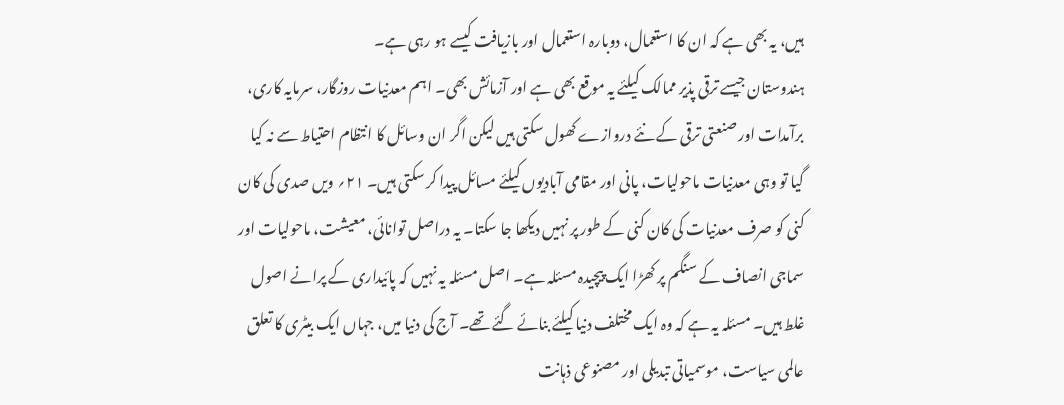ہیں، یہ بھی ہے کہ ان کا استعمال، دوبارہ استعمال اور بازیافت کیسے ہو رہی ہے۔
ہندوستان جیسے ترقی پذیر ممالک کیلئے یہ موقع بھی ہے اور آزمائش بھی۔ اہم معدنیات روزگار، سرمایہ کاری، برآمدات اور صنعتی ترقی کے نئے دروازے کھول سکتی ہیں لیکن اگر ان وسائل کا انتظام احتیاط سے نہ کیا گیا تو وہی معدنیات ماحولیات، پانی اور مقامی آبادیوں کیلئے مسائل پیدا کر سکتی ہیں۔ ۲۱؍ ویں صدی کی کان کنی کو صرف معدنیات کی کان کنی کے طور پر نہیں دیکھا جا سکتا۔ یہ دراصل توانائی، معیشت، ماحولیات اور سماجی انصاف کے سنگم پر کھڑا ایک پیچیدہ مسئلہ ہے۔ اصل مسئلہ یہ نہیں کہ پائیداری کے پرانے اصول غلط ہیں۔ مسئلہ یہ ہے کہ وہ ایک مختلف دنیا کیلئے بنائے گئے تھے۔ آج کی دنیا میں، جہاں ایک بیٹری کا تعلق عالمی سیاست، موسمیاتی تبدیلی اور مصنوعی ذہانت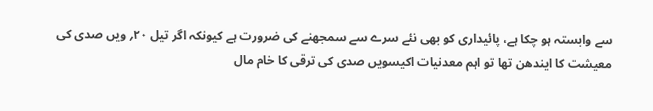سے وابستہ ہو چکا ہے، پائیداری کو بھی نئے سرے سے سمجھنے کی ضرورت ہے کیونکہ اگر تیل ۲۰؍ ویں صدی کی معیشت کا ایندھن تھا تو اہم معدنیات اکیسویں صدی کی ترقی کا خام مال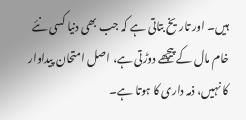ہیں۔ اور تاریخ بتاتی ہے کہ جب بھی دنیا کسی نئے خام مال کے پیچھے دوڑتی ہے، اصل امتحان پیداوار کا نہیں، ذمہ داری کا ہوتا ہے۔